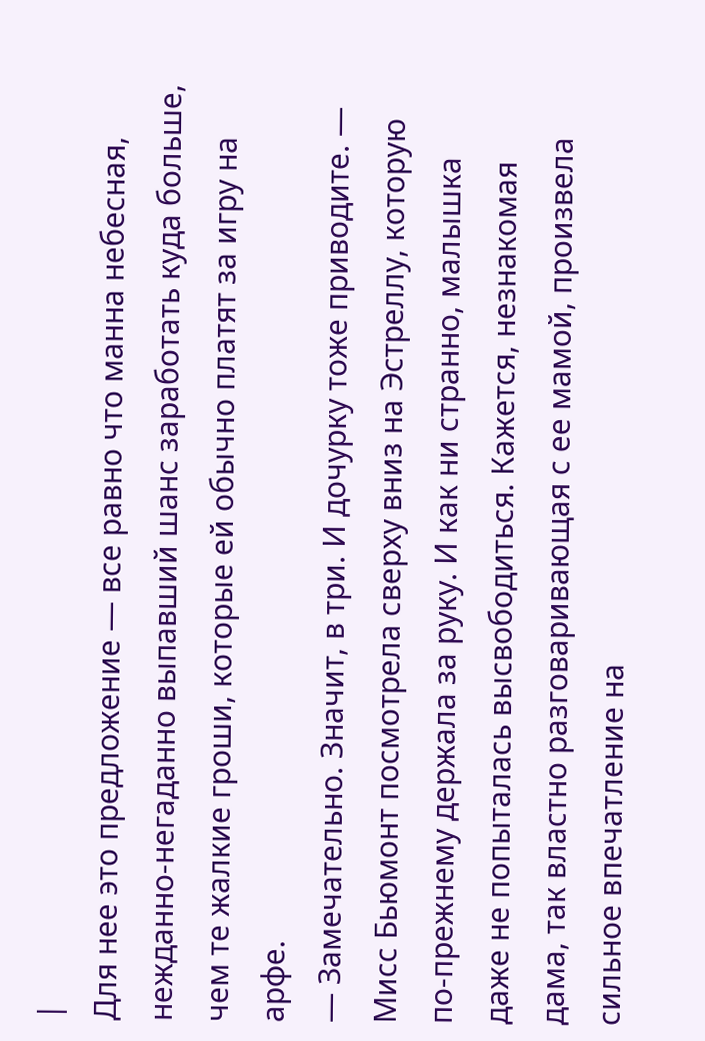|
Для нее это предложение — все равно что манна небесная, нежданно-негаданно выпавший шанс заработать куда больше, чем те жалкие гроши, которые ей обычно платят за игру на арфе.
— Замечательно. Значит, в три. И дочурку тоже приводите. — Мисс Бьюмонт посмотрела сверху вниз на Эстреллу, которую по-прежнему держала за руку. И как ни странно, малышка даже не попыталась высвободиться. Кажется, незнакомая дама, так властно разговаривающая с ее мамой, произвела сильное впечатление на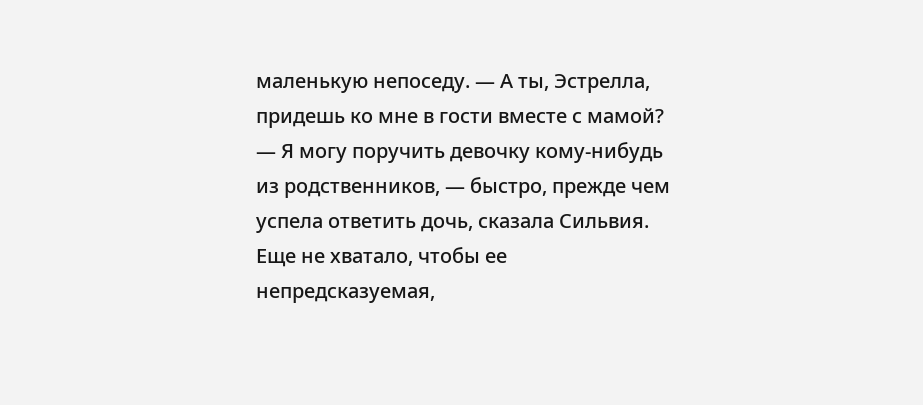маленькую непоседу. — А ты, Эстрелла, придешь ко мне в гости вместе с мамой?
— Я могу поручить девочку кому-нибудь из родственников, — быстро, прежде чем успела ответить дочь, сказала Сильвия.
Еще не хватало, чтобы ее непредсказуемая,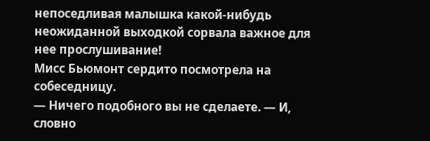непоседливая малышка какой-нибудь неожиданной выходкой сорвала важное для нее прослушивание!
Мисс Бьюмонт сердито посмотрела на собеседницу.
— Ничего подобного вы не сделаете. — И, словно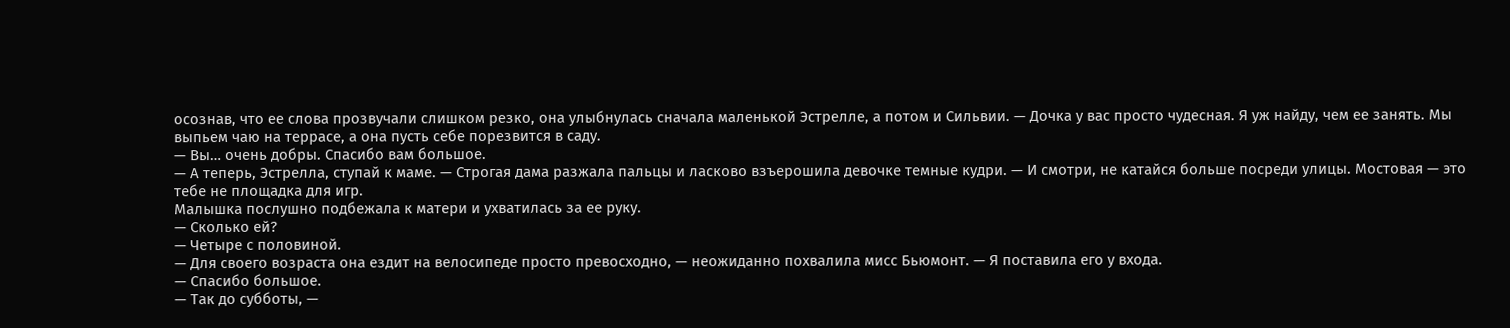осознав, что ее слова прозвучали слишком резко, она улыбнулась сначала маленькой Эстрелле, а потом и Сильвии. — Дочка у вас просто чудесная. Я уж найду, чем ее занять. Мы выпьем чаю на террасе, а она пусть себе порезвится в саду.
— Вы… очень добры. Спасибо вам большое.
— А теперь, Эстрелла, ступай к маме. — Строгая дама разжала пальцы и ласково взъерошила девочке темные кудри. — И смотри, не катайся больше посреди улицы. Мостовая — это тебе не площадка для игр.
Малышка послушно подбежала к матери и ухватилась за ее руку.
— Сколько ей?
— Четыре с половиной.
— Для своего возраста она ездит на велосипеде просто превосходно, — неожиданно похвалила мисс Бьюмонт. — Я поставила его у входа.
— Спасибо большое.
— Так до субботы, —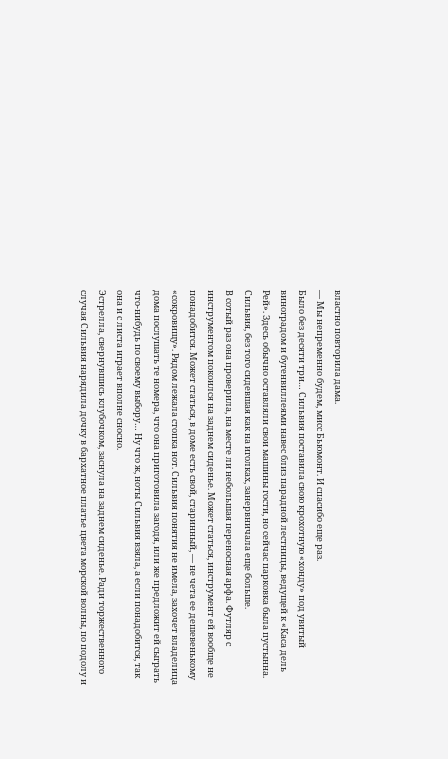властно повторила дама.
— Мы непременно будем, мисс Бьюмонт. И спасибо еще раз.
Было без десяти три… Сильвия поставила свою крохотную «хонду» под увитый виноградом и бугенвиллеями навес близ парадной лестницы, ведущей к «Каса дель Рей». Здесь обычно оставляли свои машины гости, но сейчас парковка была пустынна. Сильвия, без того сидевшая как на иголках, занервничала еще больше.
В сотый раз она проверила, на месте ли небольшая переносная арфа. Футляр с инструментом покоился на заднем сиденье. Может статься, инструмент ей вообще не понадобится. Может статься, в доме есть свой, старинный, — не чета ее дешевенькому «сокровищу». Рядом лежала стопка нот. Сильвия понятия не имела, захочет владелица дома послушать те номера, что она приготовила загодя, или же предложит ей сыграть что-нибудь по своему выбору… Ну что ж, ноты Сильвия взяла, а если понадобится, так она и с листа играет вполне сносно.
Эстрелла, свернувшись клубочком, заснула на заднем сиденье. Ради торжественного случая Сильвия нарядила дочку в бархатное платье цвета морской волны, по подолу и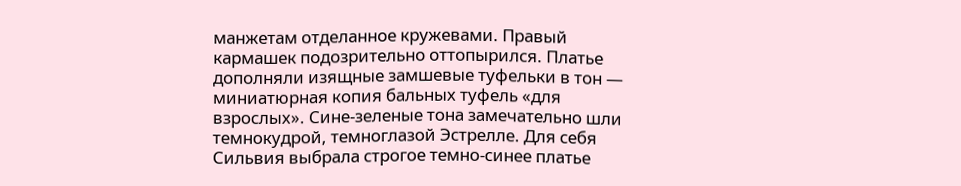манжетам отделанное кружевами. Правый кармашек подозрительно оттопырился. Платье дополняли изящные замшевые туфельки в тон — миниатюрная копия бальных туфель «для взрослых». Сине-зеленые тона замечательно шли темнокудрой, темноглазой Эстрелле. Для себя Сильвия выбрала строгое темно-синее платье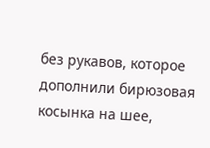без рукавов, которое дополнили бирюзовая косынка на шее,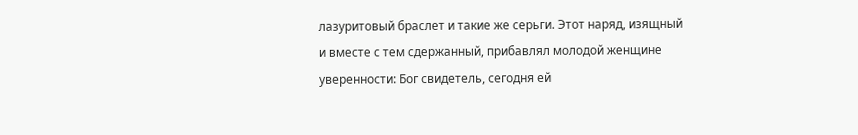лазуритовый браслет и такие же серьги. Этот наряд, изящный и вместе с тем сдержанный, прибавлял молодой женщине уверенности: Бог свидетель, сегодня ей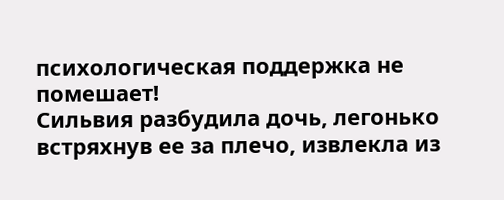психологическая поддержка не помешает!
Сильвия разбудила дочь, легонько встряхнув ее за плечо, извлекла из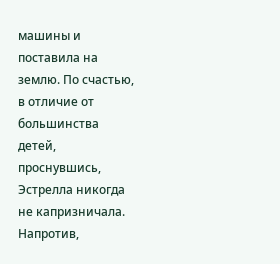машины и поставила на землю. По счастью, в отличие от большинства детей, проснувшись, Эстрелла никогда не капризничала. Напротив,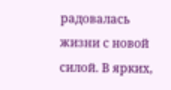радовалась жизни с новой силой. В ярких,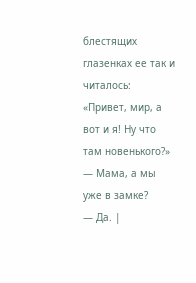блестящих глазенках ее так и читалось: «Привет, мир, а вот и я! Ну что там новенького?»
— Мама, а мы уже в замке?
— Да. |